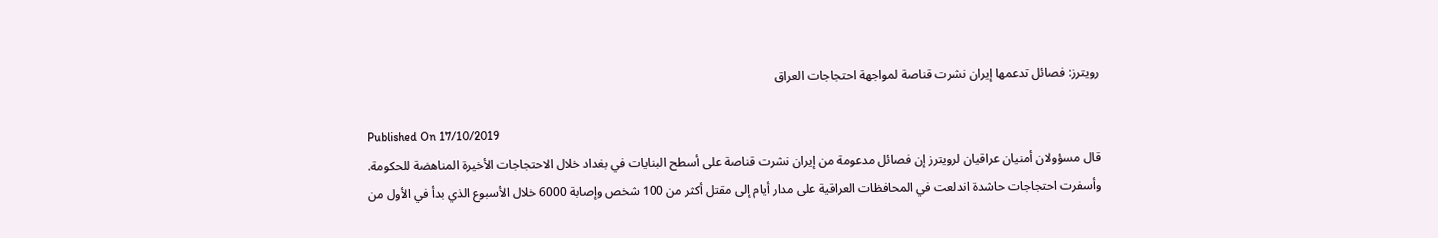رويترز: فصائل تدعمها إيران نشرت قناصة لمواجهة احتجاجات العراق

Published On 17/10/2019
قال مسؤولان أمنيان عراقيان لرويترز إن فصائل مدعومة من إيران نشرت قناصة على أسطح البنايات في بغداد خلال الاحتجاجات الأخيرة المناهضة للحكومة.
وأسفرت احتجاجات حاشدة اندلعت في المحافظات العراقية على مدار أيام إلى مقتل أكثر من 100 شخص وإصابة 6000 خلال الأسبوع الذي بدأ في الأول من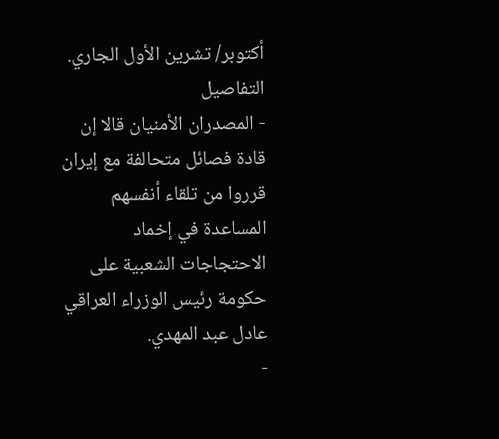أكتوبر/ تشرين الأول الجاري.
التفاصيل
- المصدران الأمنيان قالا إن قادة فصائل متحالفة مع إيران قرروا من تلقاء أنفسهم المساعدة في إخماد الاحتجاجات الشعبية على حكومة رئيس الوزراء العراقي عادل عبد المهدي.
-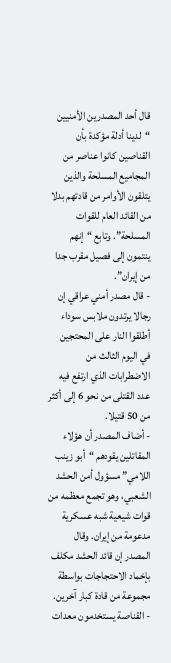قال أحد المصدرين الأمنيين “لدينا أدلة مؤكدة بأن القناصين كانوا عناصر من المجاميع المسلحة والذين يتلقون الأوامر من قادتهم بدلا من القائد العام للقوات المسلحة”. وتابع “إنهم ينتمون إلى فصيل مقرب جدا من إيران”.
- قال مصدر أمني عراقي إن رجالا يرتدون ملابس سوداء أطلقوا النار على المحتجين في اليوم الثالث من الاضطرابات الذي ارتفع فيه عدد القتلى من نحو 6 إلى أكثر من 50 قتيلا.
- أضاف المصدر أن هؤلاء المقاتلين يقودهم “أبو زينب اللامي” مسؤول أمن الحشد الشعبي، وهو تجمع معظمه من قوات شيعية شبه عسكرية مدعومة من إيران. وقال المصدر إن قائد الحشد مكلف بإخماد الاحتجاجات بواسطة مجموعة من قادة كبار آخرين.
- القناصة يستخدمون معدات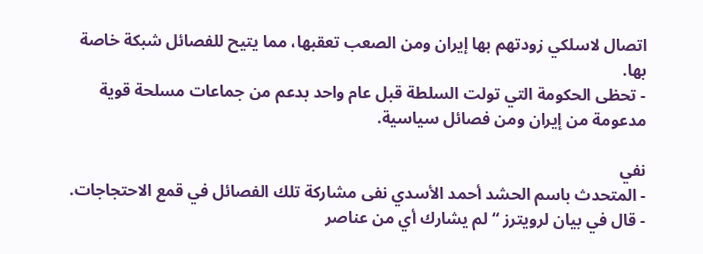اتصال لاسلكي زودتهم بها إيران ومن الصعب تعقبها، مما يتيح للفصائل شبكة خاصة بها.
- تحظى الحكومة التي تولت السلطة قبل عام واحد بدعم من جماعات مسلحة قوية مدعومة من إيران ومن فصائل سياسية.

نفي
- المتحدث باسم الحشد أحمد الأسدي نفى مشاركة تلك الفصائل في قمع الاحتجاجات.
- قال في بيان لرويترز “لم يشارك أي من عناصر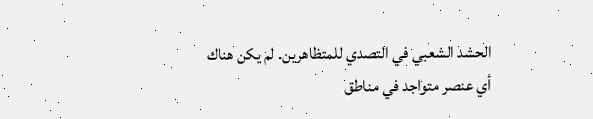الحشد الشعبي في التصدي للمتظاهرين. لم يكن هناك أي عنصر متواجد في مناطق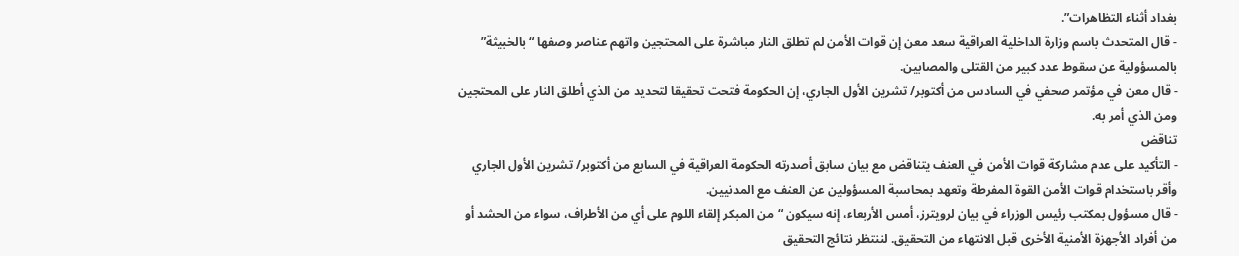بغداد أثناء التظاهرات”.
- قال المتحدث باسم وزارة الداخلية العراقية سعد معن إن قوات الأمن لم تطلق النار مباشرة على المحتجين واتهم عناصر وصفها “بالخبيثة” بالمسؤولية عن سقوط عدد كبير من القتلى والمصابين.
- قال معن في مؤتمر صحفي في السادس من أكتوبر/ تشرين الأول الجاري، إن الحكومة فتحت تحقيقا لتحديد من الذي أطلق النار على المحتجين ومن الذي أمر به.
تناقض
- التأكيد على عدم مشاركة قوات الأمن في العنف يتناقض مع بيان سابق أصدرته الحكومة العراقية في السابع من أكتوبر/ تشرين الأول الجاري وأقر باستخدام قوات الأمن القوة المفرطة وتعهد بمحاسبة المسؤولين عن العنف مع المدنيين.
- قال مسؤول بمكتب رئيس الوزراء في بيان لرويترز، أمس الأربعاء، إنه سيكون “من المبكر إلقاء اللوم على أي من الأطراف، سواء من الحشد أو من أفراد الأجهزة الأمنية الأخرى قبل الانتهاء من التحقيق. لننتظر نتائج التحقيق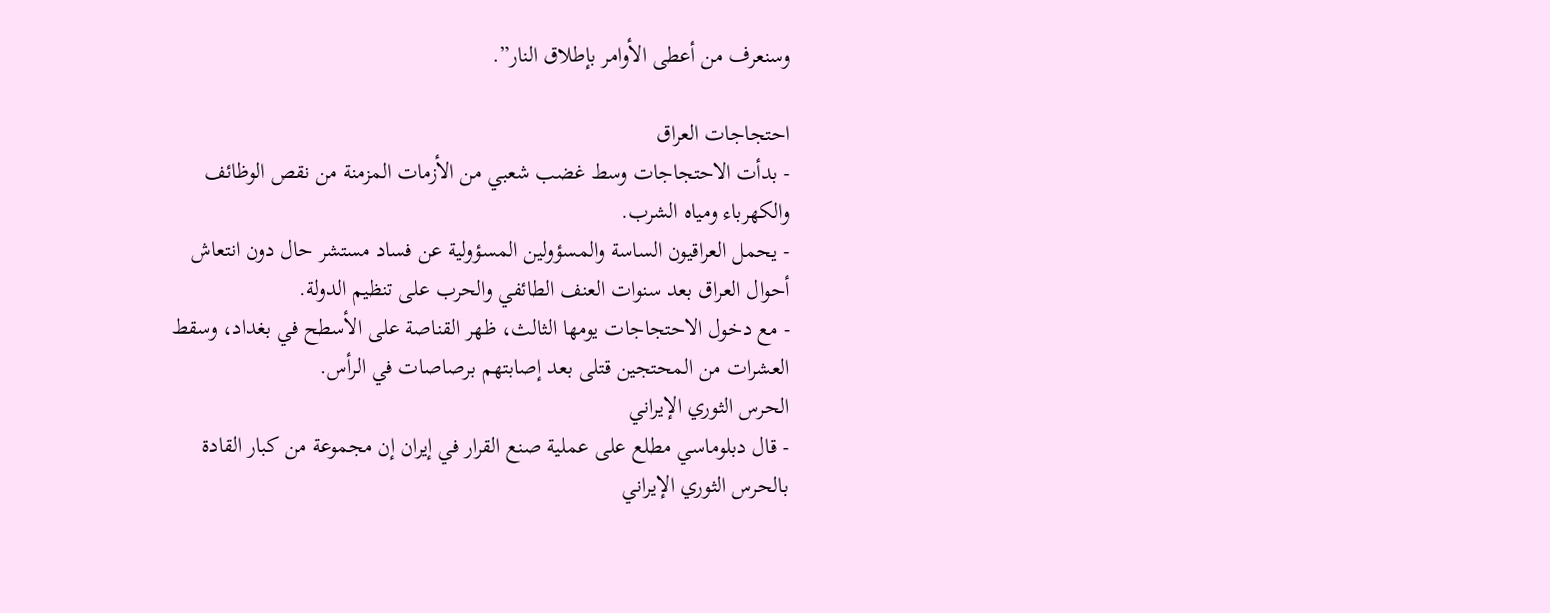وسنعرف من أعطى الأوامر بإطلاق النار”.

احتجاجات العراق
- بدأت الاحتجاجات وسط غضب شعبي من الأزمات المزمنة من نقص الوظائف والكهرباء ومياه الشرب.
- يحمل العراقيون الساسة والمسؤولين المسؤولية عن فساد مستشر حال دون انتعاش أحوال العراق بعد سنوات العنف الطائفي والحرب على تنظيم الدولة.
- مع دخول الاحتجاجات يومها الثالث، ظهر القناصة على الأسطح في بغداد، وسقط العشرات من المحتجين قتلى بعد إصابتهم برصاصات في الرأس.
الحرس الثوري الإيراني
- قال دبلوماسي مطلع على عملية صنع القرار في إيران إن مجموعة من كبار القادة بالحرس الثوري الإيراني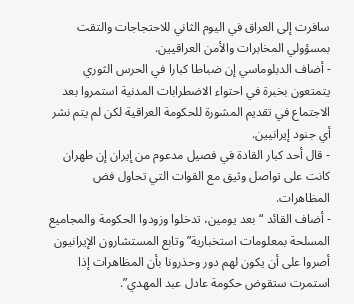سافرت إلى العراق في اليوم الثاني للاحتجاجات والتقت بمسؤولي المخابرات والأمن العراقيين.
- أضاف الدبلوماسي إن ضباطا كبارا في الحرس الثوري يتمتعون بخبرة في احتواء الاضطرابات المدنية استمروا بعد الاجتماع في تقديم المشورة للحكومة العراقية لكن لم يتم نشر أي جنود إيرانيين.
- قال أحد كبار القادة في فصيل مدعوم من إيران إن طهران كانت على تواصل وثيق مع القوات التي تحاول فض المظاهرات.
- أضاف القائد “بعد يومين، تدخلوا وزودوا الحكومة والمجاميع المسلحة بمعلومات استخبارية” وتابع المستشارون الإيرانيون أصروا على أن يكون لهم دور وحذرونا بأن المظاهرات إذا استمرت ستقوض حكومة عادل عبد المهدي”.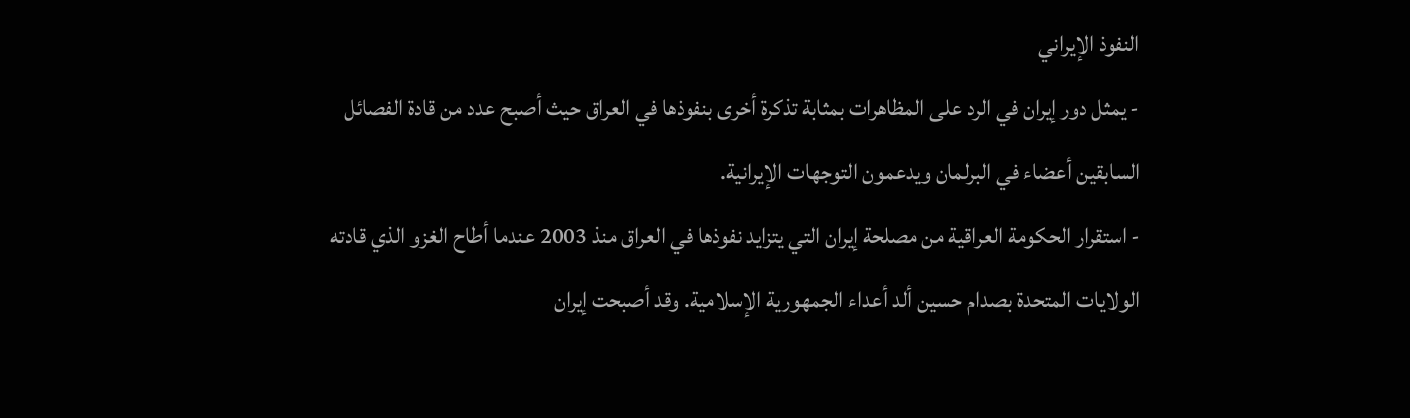النفوذ الإيراني
- يمثل دور إيران في الرد على المظاهرات بمثابة تذكرة أخرى بنفوذها في العراق حيث أصبح عدد من قادة الفصائل السابقين أعضاء في البرلمان ويدعمون التوجهات الإيرانية.
- استقرار الحكومة العراقية من مصلحة إيران التي يتزايد نفوذها في العراق منذ 2003 عندما أطاح الغزو الذي قادته الولايات المتحدة بصدام حسين ألد أعداء الجمهورية الإسلامية. وقد أصبحت إيران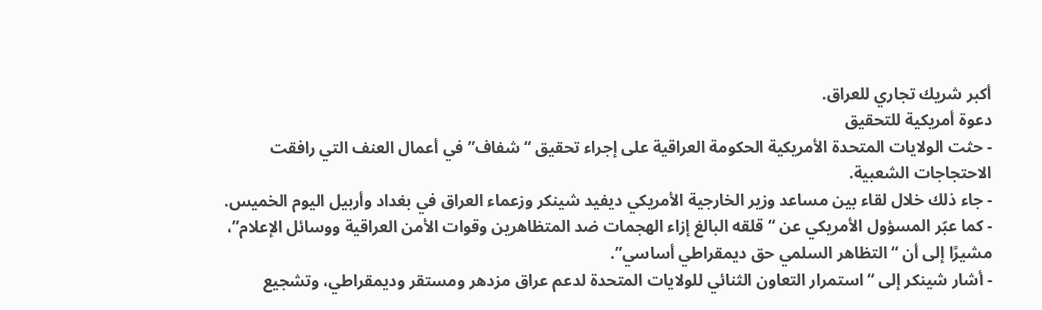أكبر شريك تجاري للعراق.
دعوة أمريكية للتحقيق
- حثت الولايات المتحدة الأمريكية الحكومة العراقية على إجراء تحقيق “شفاف” في أعمال العنف التي رافقت الاحتجاجات الشعبية.
- جاء ذلك خلال لقاء بين مساعد وزير الخارجية الأمريكي ديفيد شينكر وزعماء العراق في بغداد وأربيل اليوم الخميس.
- كما عبّر المسؤول الأمريكي عن “قلقه البالغ إزاء الهجمات ضد المتظاهرين وقوات الأمن العراقية ووسائل الإعلام”، مشيرًا إلى أن “التظاهر السلمي حق ديمقراطي أساسي”.
- أشار شينكر إلى “استمرار التعاون الثنائي للولايات المتحدة لدعم عراق مزدهر ومستقر وديمقراطي، وتشجيع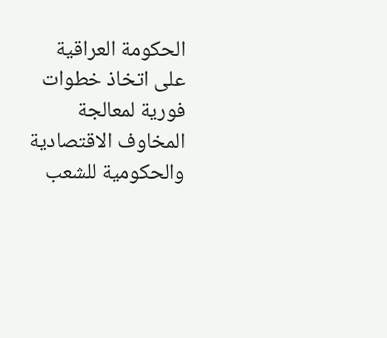الحكومة العراقية على اتخاذ خطوات فورية لمعالجة المخاوف الاقتصادية والحكومية للشعب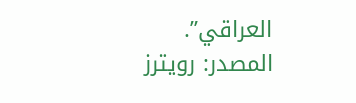العراقي”.
المصدر: رويترز